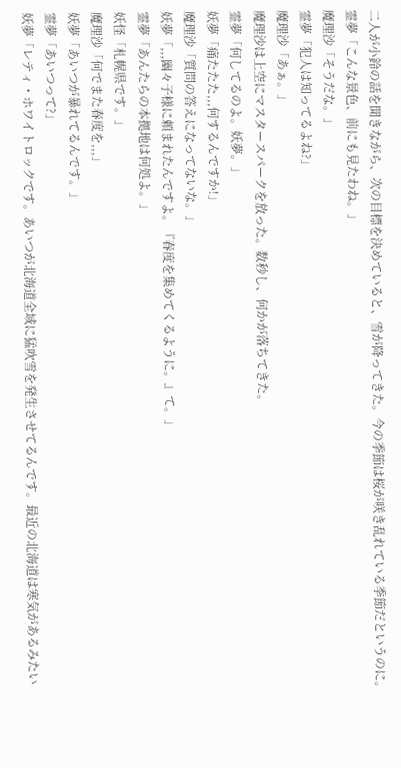二人が小鈴の話を聞きながら、次の目標を決めていると、雪が降ってきた。今の季節は桜が咲き乱れている季節だというのに。
霊夢「こんな景色、前にも見たわね。」
魔理沙「そうだな。」
霊夢「犯人は知ってるよね?」
魔理沙「あぁ。」
魔理沙は上空にマスタースパークを放った。数秒し、何かが落ちてきた。
霊夢「何してるのよ。妖夢。」
妖夢「痛たたた,,,何するんですか!」
魔理沙「質問の答えになってないな。」
妖夢「,,,幽々子様に頼まれたんですよ。『春度を集めてくるように。』て。」
霊夢「あんたらの本拠地は何処よ。」
妖怪「札幌県です。」
魔理沙「何でまた春度を,,,」
妖夢「あいつが暴れてるんです。」
霊夢「あいつって?」
妖夢「レティ・ホワイトロックです。あいつが北海道全域に猛吹雪を発生させてるんです。最近の北海道は寒気があるみたい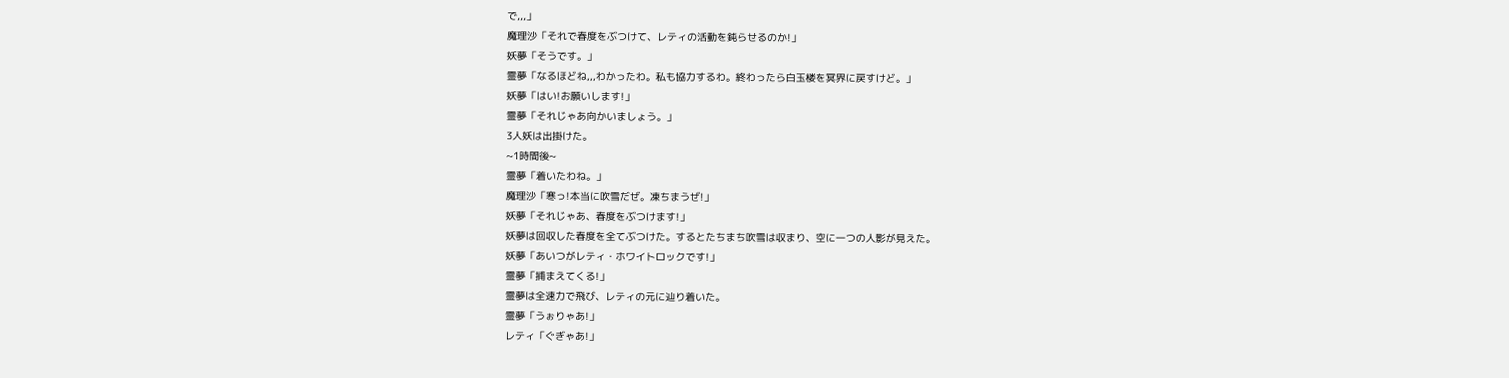で,,,」
魔理沙「それで春度をぶつけて、レティの活動を鈍らせるのか!」
妖夢「そうです。」
霊夢「なるほどね,,,わかったわ。私も協力するわ。終わったら白玉楼を冥界に戻すけど。」
妖夢「はい!お願いします!」
霊夢「それじゃあ向かいましょう。」
3人妖は出掛けた。
~1時間後~
霊夢「着いたわね。」
魔理沙「寒っ!本当に吹雪だぜ。凍ちまうぜ!」
妖夢「それじゃあ、春度をぶつけます!」
妖夢は回収した春度を全てぶつけた。するとたちまち吹雪は収まり、空に一つの人影が見えた。
妖夢「あいつがレティ・ホワイトロックです!」
霊夢「捕まえてくる!」
霊夢は全速力で飛び、レティの元に辿り着いた。
霊夢「うぉりゃあ!」
レティ「ぐぎゃあ!」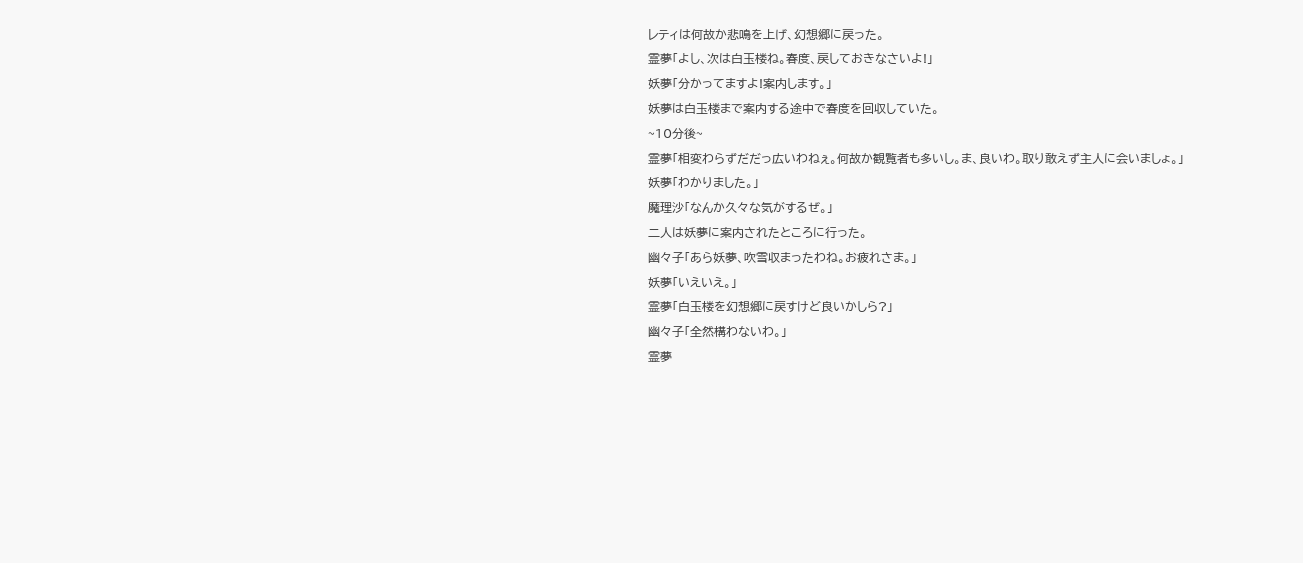レティは何故か悲鳴を上げ、幻想郷に戻った。
霊夢「よし、次は白玉楼ね。春度、戻しておきなさいよ!」
妖夢「分かってますよ!案内します。」
妖夢は白玉楼まで案内する途中で春度を回収していた。
~10分後~
霊夢「相変わらずだだっ広いわねぇ。何故か観覧者も多いし。ま、良いわ。取り敢えず主人に会いましょ。」
妖夢「わかりました。」
魔理沙「なんか久々な気がするぜ。」
二人は妖夢に案内されたところに行った。
幽々子「あら妖夢、吹雪収まったわね。お疲れさま。」
妖夢「いえいえ。」
霊夢「白玉楼を幻想郷に戻すけど良いかしら?」
幽々子「全然構わないわ。」
霊夢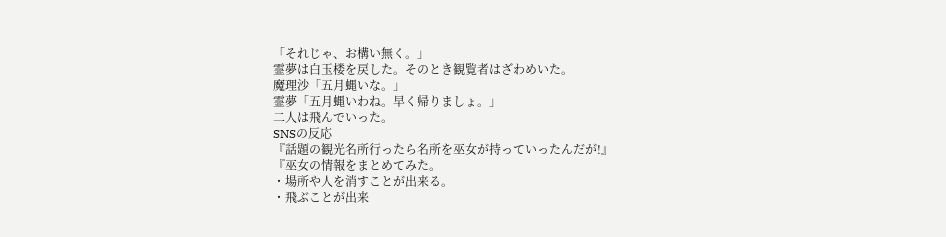「それじゃ、お構い無く。」
霊夢は白玉楼を戻した。そのとき観覧者はざわめいた。
魔理沙「五月蝿いな。」
霊夢「五月蝿いわね。早く帰りましょ。」
二人は飛んでいった。
SNSの反応
『話題の観光名所行ったら名所を巫女が持っていったんだが!』
『巫女の情報をまとめてみた。
・場所や人を消すことが出来る。
・飛ぶことが出来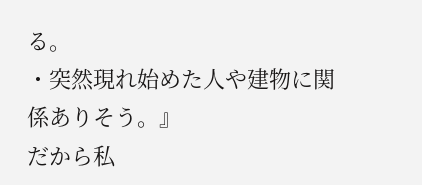る。
・突然現れ始めた人や建物に関係ありそう。』
だから私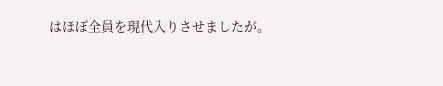はほぼ全員を現代入りさせましたが。